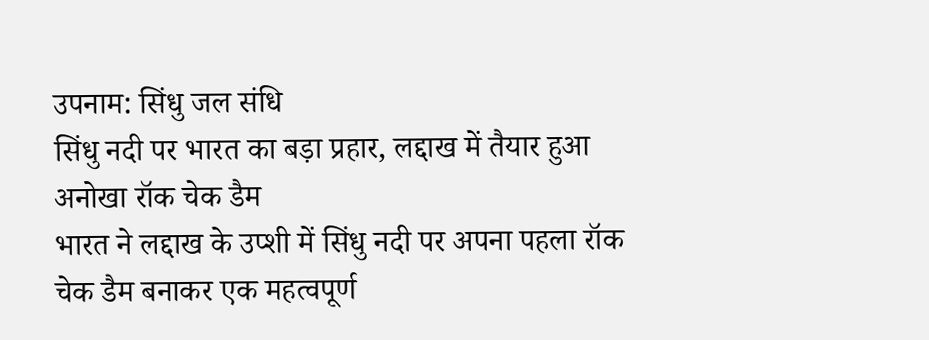उपनाम: सिंधु जल संधि
सिंधु नदी पर भारत का बड़ा प्रहार, लद्दाख में तैयार हुआ अनोखा रॉक चेक डैम
भारत ने लद्दाख के उप्शी में सिंधु नदी पर अपना पहला रॉक चेक डैम बनाकर एक महत्वपूर्ण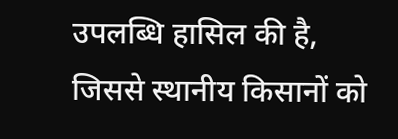उपलब्धि हासिल की है, जिससे स्थानीय किसानों को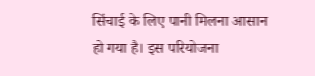सिंचाई के लिए पानी मिलना आसान हो गया है। इस परियोजना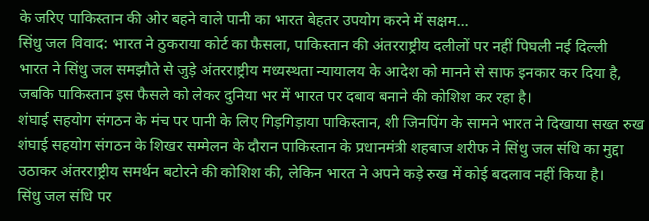के जरिए पाकिस्तान की ओर बहने वाले पानी का भारत बेहतर उपयोग करने में सक्षम...
सिंधु जल विवाद: भारत ने ठुकराया कोर्ट का फैसला, पाकिस्तान की अंतरराष्ट्रीय दलीलों पर नहीं पिघली नई दिल्ली
भारत ने सिंधु जल समझौते से जुड़े अंतरराष्ट्रीय मध्यस्थता न्यायालय के आदेश को मानने से साफ इनकार कर दिया है, जबकि पाकिस्तान इस फैसले को लेकर दुनिया भर में भारत पर दबाव बनाने की कोशिश कर रहा है।
शंघाई सहयोग संगठन के मंच पर पानी के लिए गिड़गिड़ाया पाकिस्तान, शी जिनपिंग के सामने भारत ने दिखाया सख्त रुख
शंघाई सहयोग संगठन के शिखर सम्मेलन के दौरान पाकिस्तान के प्रधानमंत्री शहबाज शरीफ ने सिंधु जल संधि का मुद्दा उठाकर अंतरराष्ट्रीय समर्थन बटोरने की कोशिश की, लेकिन भारत ने अपने कड़े रुख में कोई बदलाव नहीं किया है।
सिंधु जल संधि पर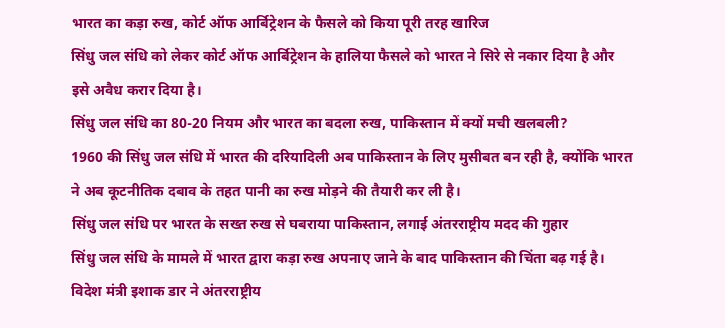भारत का कड़ा रुख, कोर्ट ऑफ आर्बिट्रेशन के फैसले को किया पूरी तरह खारिज
सिंधु जल संधि को लेकर कोर्ट ऑफ आर्बिट्रेशन के हालिया फैसले को भारत ने सिरे से नकार दिया है और इसे अवैध करार दिया है।
सिंधु जल संधि का 80-20 नियम और भारत का बदला रुख, पाकिस्तान में क्यों मची खलबली?
1960 की सिंधु जल संधि में भारत की दरियादिली अब पाकिस्तान के लिए मुसीबत बन रही है, क्योंकि भारत ने अब कूटनीतिक दबाव के तहत पानी का रुख मोड़ने की तैयारी कर ली है।
सिंधु जल संधि पर भारत के सख्त रुख से घबराया पाकिस्तान, लगाई अंतरराष्ट्रीय मदद की गुहार
सिंधु जल संधि के मामले में भारत द्वारा कड़ा रुख अपनाए जाने के बाद पाकिस्तान की चिंता बढ़ गई है। विदेश मंत्री इशाक डार ने अंतरराष्ट्रीय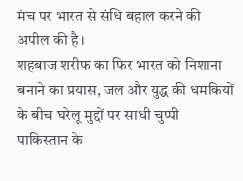मंच पर भारत से संधि बहाल करने की अपील की है।
शहबाज शरीफ का फिर भारत को निशाना बनाने का प्रयास, जल और युद्ध की धमकियों के बीच घरेलू मुद्दों पर साधी चुप्पी
पाकिस्तान के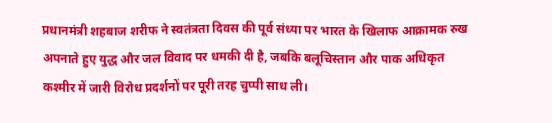प्रधानमंत्री शहबाज शरीफ ने स्वतंत्रता दिवस की पूर्व संध्या पर भारत के खिलाफ आक्रामक रुख अपनाते हुए युद्ध और जल विवाद पर धमकी दी है, जबकि बलूचिस्तान और पाक अधिकृत कश्मीर में जारी विरोध प्रदर्शनों पर पूरी तरह चुप्पी साध ली।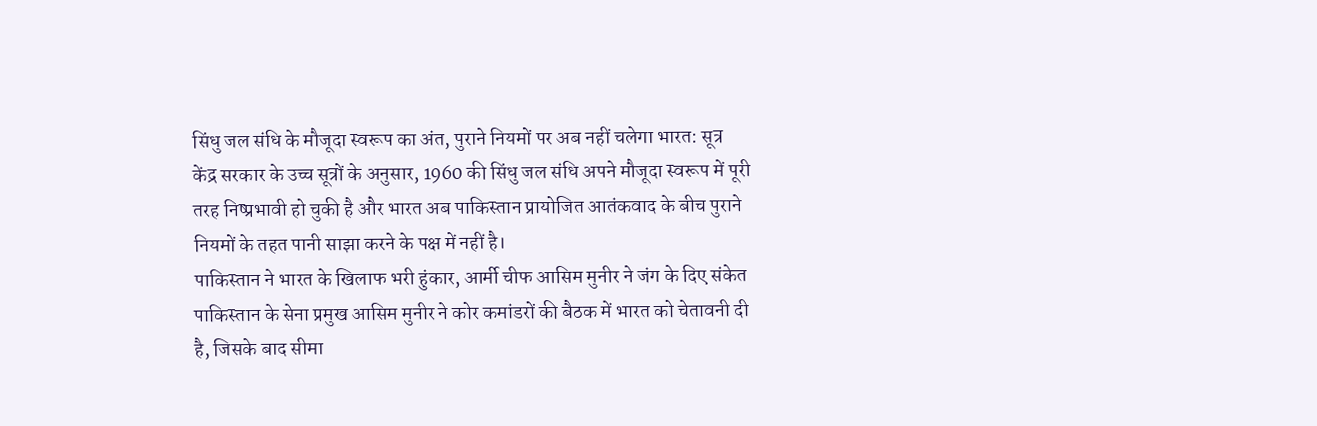सिंधु जल संधि के मौजूदा स्वरूप का अंत, पुराने नियमों पर अब नहीं चलेगा भारत: सूत्र
केंद्र सरकार के उच्च सूत्रों के अनुसार, 1960 की सिंधु जल संधि अपने मौजूदा स्वरूप में पूरी तरह निष्प्रभावी हो चुकी है और भारत अब पाकिस्तान प्रायोजित आतंकवाद के बीच पुराने नियमों के तहत पानी साझा करने के पक्ष में नहीं है।
पाकिस्तान ने भारत के खिलाफ भरी हुंकार, आर्मी चीफ आसिम मुनीर ने जंग के दिए संकेत
पाकिस्तान के सेना प्रमुख आसिम मुनीर ने कोर कमांडरों की बैठक में भारत को चेतावनी दी है, जिसके बाद सीमा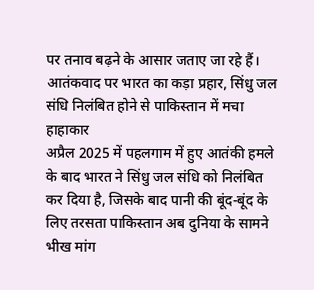पर तनाव बढ़ने के आसार जताए जा रहे हैं।
आतंकवाद पर भारत का कड़ा प्रहार, सिंधु जल संधि निलंबित होने से पाकिस्तान में मचा हाहाकार
अप्रैल 2025 में पहलगाम में हुए आतंकी हमले के बाद भारत ने सिंधु जल संधि को निलंबित कर दिया है, जिसके बाद पानी की बूंद-बूंद के लिए तरसता पाकिस्तान अब दुनिया के सामने भीख मांग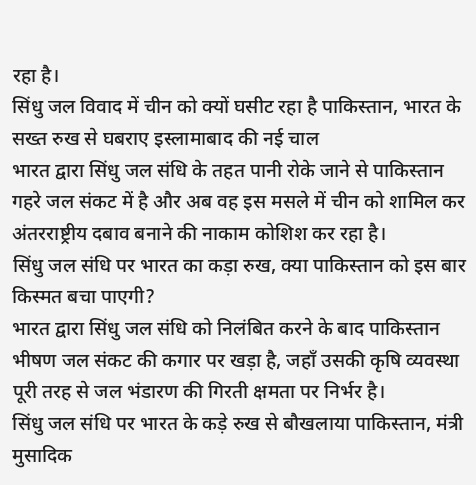रहा है।
सिंधु जल विवाद में चीन को क्यों घसीट रहा है पाकिस्तान, भारत के सख्त रुख से घबराए इस्लामाबाद की नई चाल
भारत द्वारा सिंधु जल संधि के तहत पानी रोके जाने से पाकिस्तान गहरे जल संकट में है और अब वह इस मसले में चीन को शामिल कर अंतरराष्ट्रीय दबाव बनाने की नाकाम कोशिश कर रहा है।
सिंधु जल संधि पर भारत का कड़ा रुख, क्या पाकिस्तान को इस बार किस्मत बचा पाएगी?
भारत द्वारा सिंधु जल संधि को निलंबित करने के बाद पाकिस्तान भीषण जल संकट की कगार पर खड़ा है, जहाँ उसकी कृषि व्यवस्था पूरी तरह से जल भंडारण की गिरती क्षमता पर निर्भर है।
सिंधु जल संधि पर भारत के कड़े रुख से बौखलाया पाकिस्तान, मंत्री मुसादिक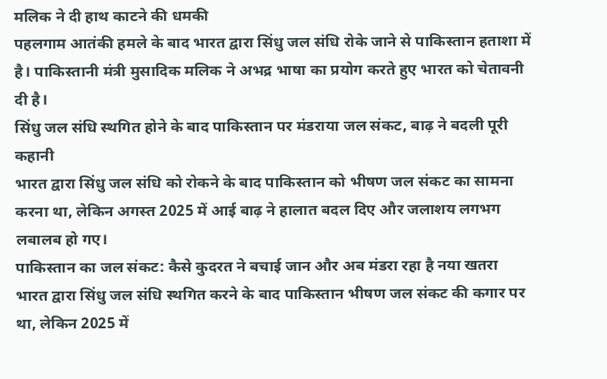मलिक ने दी हाथ काटने की धमकी
पहलगाम आतंकी हमले के बाद भारत द्वारा सिंधु जल संधि रोके जाने से पाकिस्तान हताशा में है। पाकिस्तानी मंत्री मुसादिक मलिक ने अभद्र भाषा का प्रयोग करते हुए भारत को चेतावनी दी है।
सिंधु जल संधि स्थगित होने के बाद पाकिस्तान पर मंडराया जल संकट, बाढ़ ने बदली पूरी कहानी
भारत द्वारा सिंधु जल संधि को रोकने के बाद पाकिस्तान को भीषण जल संकट का सामना करना था, लेकिन अगस्त 2025 में आई बाढ़ ने हालात बदल दिए और जलाशय लगभग लबालब हो गए।
पाकिस्तान का जल संकट: कैसे कुदरत ने बचाई जान और अब मंडरा रहा है नया खतरा
भारत द्वारा सिंधु जल संधि स्थगित करने के बाद पाकिस्तान भीषण जल संकट की कगार पर था, लेकिन 2025 में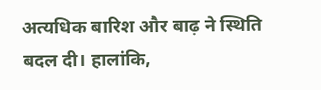अत्यधिक बारिश और बाढ़ ने स्थिति बदल दी। हालांकि,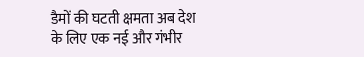डैमों की घटती क्षमता अब देश के लिए एक नई और गंभीर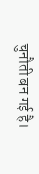चुनौती बन गई है।